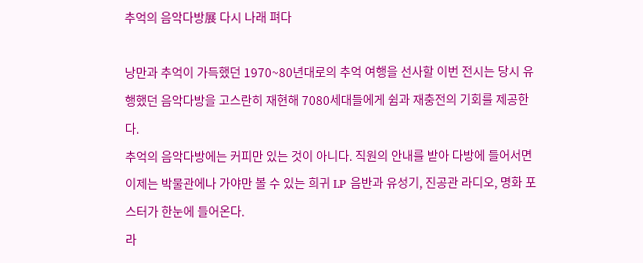추억의 음악다방展 다시 나래 펴다

낭만과 추억이 가득했던 1970~80년대로의 추억 여행을 선사할 이번 전시는 당시 유행했던 음악다방을 고스란히 재현해 7080세대들에게 쉼과 재충전의 기회를 제공한다.
추억의 음악다방에는 커피만 있는 것이 아니다. 직원의 안내를 받아 다방에 들어서면 이제는 박물관에나 가야만 볼 수 있는 희귀 LP 음반과 유성기, 진공관 라디오, 명화 포스터가 한눈에 들어온다.
라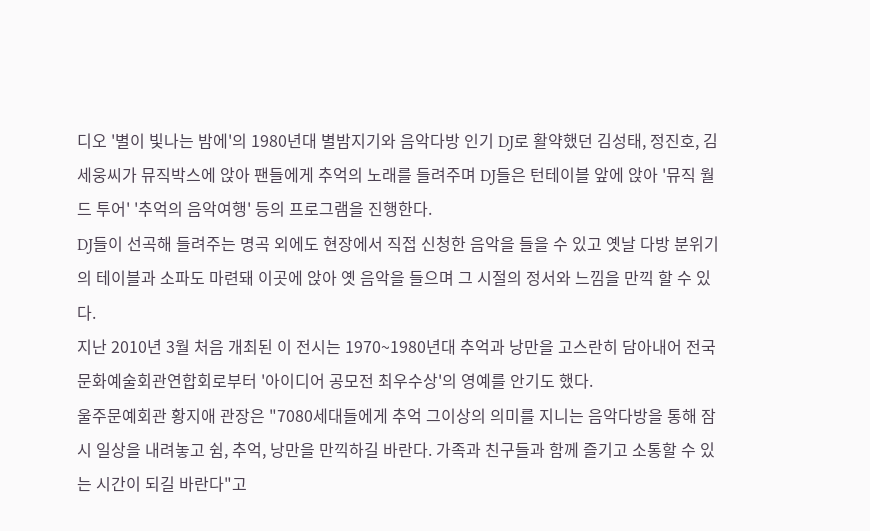디오 '별이 빛나는 밤에'의 1980년대 별밤지기와 음악다방 인기 DJ로 활약했던 김성태, 정진호, 김세웅씨가 뮤직박스에 앉아 팬들에게 추억의 노래를 들려주며 DJ들은 턴테이블 앞에 앉아 '뮤직 월드 투어' '추억의 음악여행' 등의 프로그램을 진행한다.
DJ들이 선곡해 들려주는 명곡 외에도 현장에서 직접 신청한 음악을 들을 수 있고 옛날 다방 분위기의 테이블과 소파도 마련돼 이곳에 앉아 옛 음악을 들으며 그 시절의 정서와 느낌을 만끽 할 수 있다.
지난 2010년 3월 처음 개최된 이 전시는 1970~1980년대 추억과 낭만을 고스란히 담아내어 전국문화예술회관연합회로부터 '아이디어 공모전 최우수상'의 영예를 안기도 했다.
울주문예회관 황지애 관장은 "7080세대들에게 추억 그이상의 의미를 지니는 음악다방을 통해 잠시 일상을 내려놓고 쉼, 추억, 낭만을 만끽하길 바란다. 가족과 친구들과 함께 즐기고 소통할 수 있는 시간이 되길 바란다"고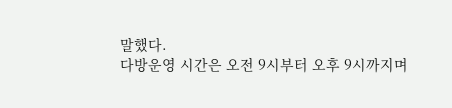말했다.
다방운영 시간은 오전 9시부터 오후 9시까지며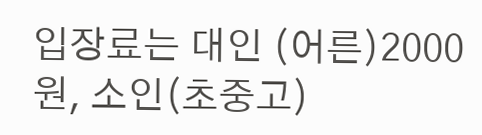입장료는 대인 (어른)2000원, 소인(초중고)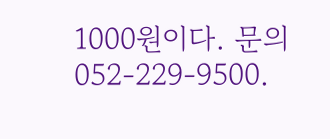1000원이다. 문의 052-229-9500.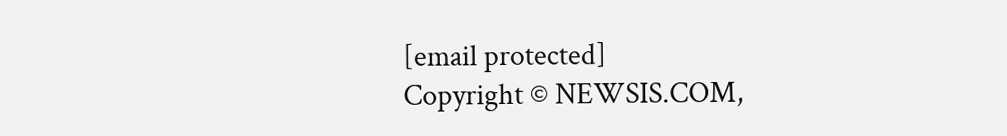[email protected]
Copyright © NEWSIS.COM,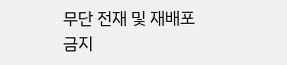무단 전재 및 재배포 금지